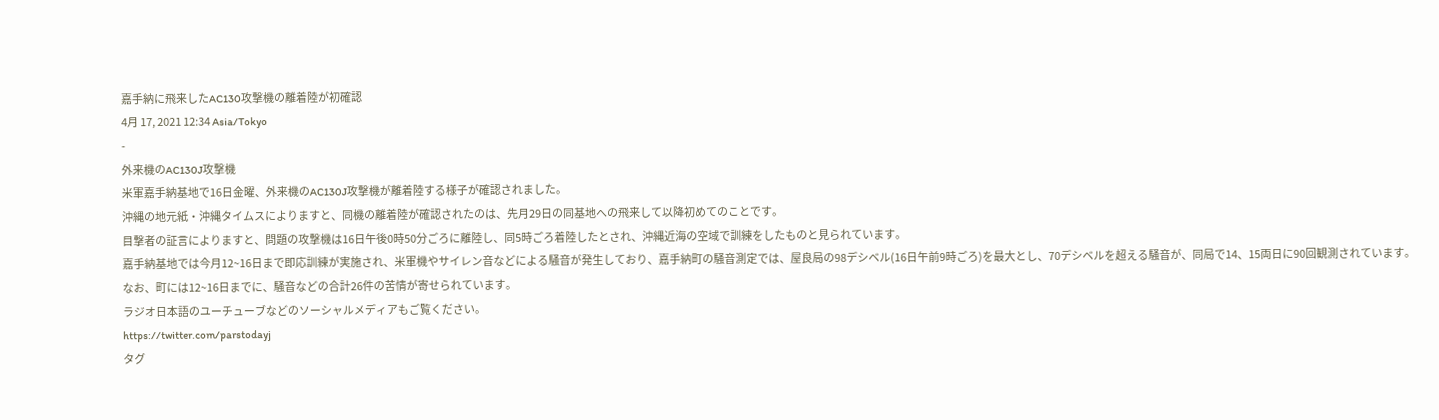嘉手納に飛来したAC130攻撃機の離着陸が初確認
4月 17, 2021 12:34 Asia/Tokyo
-
外来機のAC130J攻撃機
米軍嘉手納基地で16日金曜、外来機のAC130J攻撃機が離着陸する様子が確認されました。
沖縄の地元紙・沖縄タイムスによりますと、同機の離着陸が確認されたのは、先月29日の同基地への飛来して以降初めてのことです。
目撃者の証言によりますと、問題の攻撃機は16日午後0時50分ごろに離陸し、同5時ごろ着陸したとされ、沖縄近海の空域で訓練をしたものと見られています。
嘉手納基地では今月12~16日まで即応訓練が実施され、米軍機やサイレン音などによる騒音が発生しており、嘉手納町の騒音測定では、屋良局の98デシベル(16日午前9時ごろ)を最大とし、70デシベルを超える騒音が、同局で14、15両日に90回観測されています。
なお、町には12~16日までに、騒音などの合計26件の苦情が寄せられています。
ラジオ日本語のユーチューブなどのソーシャルメディアもご覧ください。
https://twitter.com/parstodayj
タグ